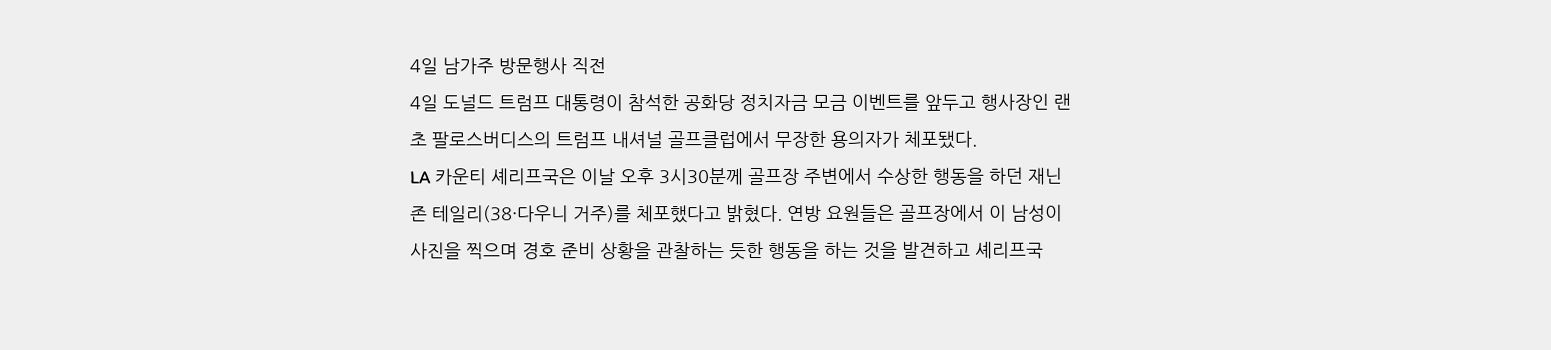4일 남가주 방문행사 직전
4일 도널드 트럼프 대통령이 참석한 공화당 정치자금 모금 이벤트를 앞두고 행사장인 랜초 팔로스버디스의 트럼프 내셔널 골프클럽에서 무장한 용의자가 체포됐다.
LA 카운티 셰리프국은 이날 오후 3시30분께 골프장 주변에서 수상한 행동을 하던 재닌 존 테일리(38·다우니 거주)를 체포했다고 밝혔다. 연방 요원들은 골프장에서 이 남성이 사진을 찍으며 경호 준비 상황을 관찰하는 듯한 행동을 하는 것을 발견하고 셰리프국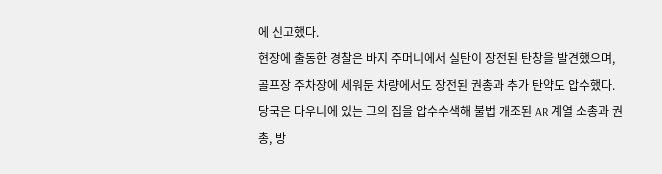에 신고했다.
현장에 출동한 경찰은 바지 주머니에서 실탄이 장전된 탄창을 발견했으며, 골프장 주차장에 세워둔 차량에서도 장전된 권총과 추가 탄약도 압수했다.
당국은 다우니에 있는 그의 집을 압수수색해 불법 개조된 AR 계열 소총과 권총, 방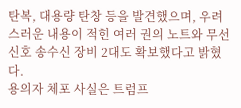탄복, 대용량 탄창 등을 발견했으며, 우려스러운 내용이 적힌 여러 권의 노트와 무선 신호 송수신 장비 2대도 확보했다고 밝혔다.
용의자 체포 사실은 트럼프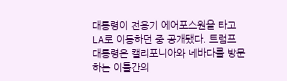대통령이 전용기 에어포스원을 타고 LA로 이동하던 중 공개됐다. 트럼프 대통령은 캘리포니아와 네바다를 방문하는 이틀간의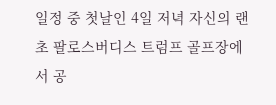일정 중 첫날인 4일 저녁 자신의 랜초 팔로스버디스 트럼프 골프장에서 공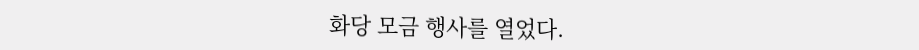화당 모금 행사를 열었다.